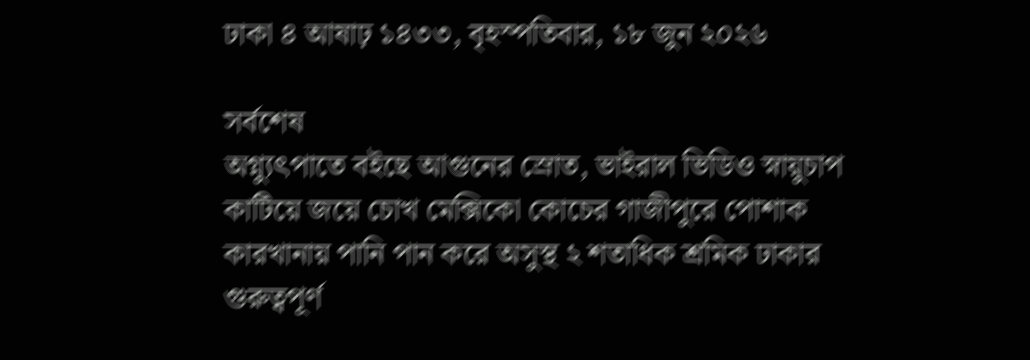ঢাকা ৪ আষাঢ় ১৪৩৩, বৃহস্পতিবার, ১৮ জুন ২০২৬

সর্বশেষ
অগ্ন্যুৎপাতে বইছে আগুনের স্রোত, ভাইরাল ভিডিও স্নায়ুচাপ কাটিয়ে জয়ে চোখ মেক্সিকো কোচের গাজীপুরে পোশাক কারখানায় পানি পান করে অসুস্থ ২ শতাধিক শ্রমিক ঢাকার গুরুত্বপূর্ণ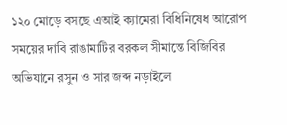১২০ মোড়ে বসছে এআই ক্যামেরা বিধিনিষেধ আরোপ সময়ের দাবি রাঙামাটির বরকল সীমান্তে বিজিবির অভিযানে রসুন ও সার জব্দ নড়াইলে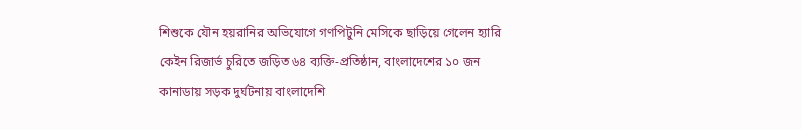শিশুকে যৌন হয়রানির অভিযোগে গণপিটুনি মেসিকে ছাড়িয়ে গেলেন হ্যারি কেইন রিজার্ভ চুরিতে জড়িত ৬৪ ব্যক্তি-প্রতিষ্ঠান, বাংলাদেশের ১০ জন কানাডায় সড়ক দুর্ঘটনায় বাংলাদেশি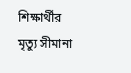শিক্ষার্থীর মৃত্যু সীমানা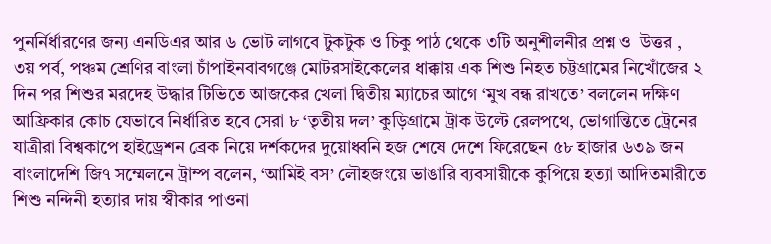পুনর্নির্ধারণের জন্য এনডিএর আর ৬ ভোট লাগবে টুকটুক ও চিকু পাঠ থেকে ৩টি অনুশীলনীর প্রশ্ন ও  উত্তর , ৩য় পর্ব, পঞ্চম শ্রেণির বাংলা চাঁপাইনবাবগঞ্জে মোটরসাইকেলের ধাক্কায় এক শিশু নিহত চট্টগ্রামের নিখোঁজের ২ দিন পর শিশুর মরদেহ উদ্ধার টিভিতে আজকের খেলা দ্বিতীয় ম্যাচের আগে ‘মুখ বন্ধ রাখতে’ বললেন দক্ষিণ আফ্রিকার কোচ যেভাবে নির্ধারিত হবে সেরা ৮ ‘তৃতীয় দল’ কুড়িগ্রামে ট্রাক উল্টে রেলপথে, ভোগান্তিতে ট্রেনের যাত্রীরা বিশ্বকাপে হাইড্রেশন ব্রেক নিয়ে দর্শকদের দুয়োধ্বনি হজ শেষে দেশে ফিরেছেন ৫৮ হাজার ৬৩৯ জন বাংলাদেশি জি৭ সম্মেলনে ট্রাম্প বলেন, ‘আমিই বস’ লৌহজংয়ে ভাঙারি ব্যবসায়ীকে কুপিয়ে হত্যা আদিতমারীতে শিশু নন্দিনী হত্যার দায় স্বীকার পাওনা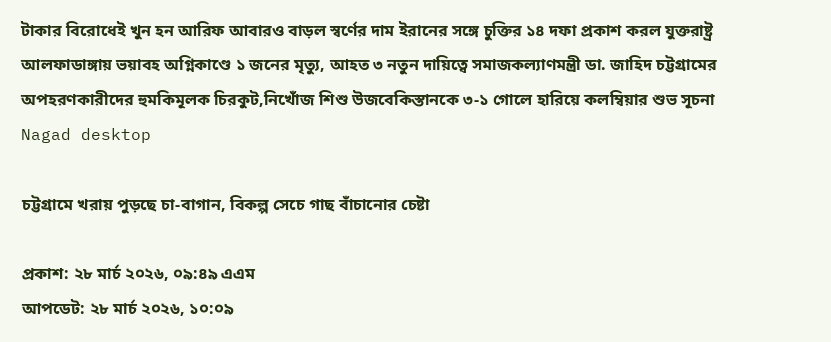টাকার বিরোধেই খুন হন আরিফ আবারও বাড়ল স্বর্ণের দাম ইরানের সঙ্গে চুক্তির ১৪ দফা প্রকাশ করল যুক্তরাষ্ট্র আলফাডাঙ্গায় ভয়াবহ অগ্নিকাণ্ডে ১ জনের মৃত্যু, আহত ৩ নতুন দায়িত্বে সমাজকল্যাণমন্ত্রী ডা. জাহিদ চট্টগ্রামের অপহরণকারীদের হুমকিমূলক চিরকুট,নিখোঁজ শিশু উজবেকিস্তানকে ৩-১ গোলে হারিয়ে কলম্বিয়ার শুভ সূচনা
Nagad desktop

চট্টগ্রামে খরায় পুড়ছে চা-বাগান, বিকল্প সেচে গাছ বাঁচানোর চেষ্টা

প্রকাশ: ২৮ মার্চ ২০২৬, ০৯:৪৯ এএম
আপডেট: ২৮ মার্চ ২০২৬, ১০:০৯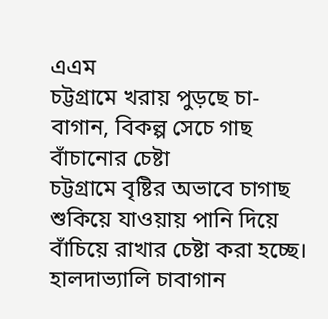এএম
চট্টগ্রামে খরায় পুড়ছে চা-বাগান, বিকল্প সেচে গাছ বাঁচানোর চেষ্টা
চট্টগ্রামে বৃষ্টির অভাবে চাগাছ শুকিয়ে যাওয়ায় পানি দিয়ে বাঁচিয়ে রাখার চেষ্টা করা হচ্ছে। হালদাভ্যালি চাবাগান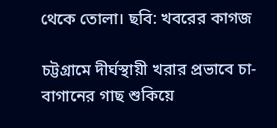থেকে তোলা। ছবি: খবরের কাগজ

চট্টগ্রামে দীর্ঘস্থায়ী খরার প্রভাবে চা-বাগানের গাছ শুকিয়ে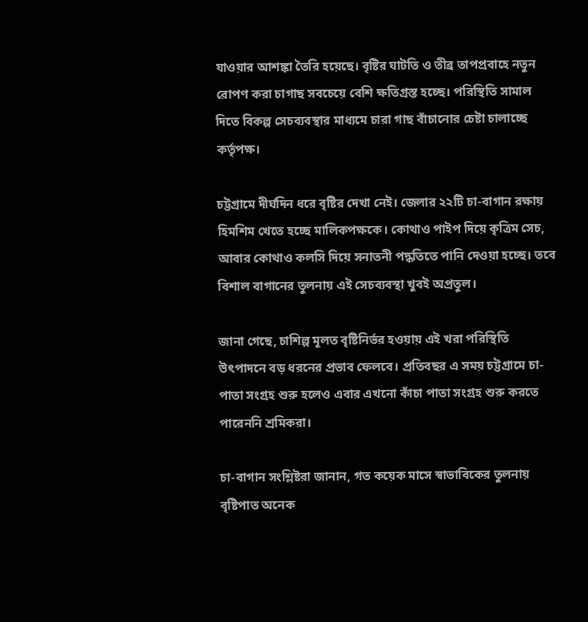যাওয়ার আশঙ্কা তৈরি হয়েছে। বৃষ্টির ঘাটতি ও তীব্র তাপপ্রবাহে নতুন রোপণ করা চাগাছ সবচেয়ে বেশি ক্ষতিগ্রস্ত হচ্ছে। পরিস্থিতি সামাল দিতে বিকল্প সেচব্যবস্থার মাধ্যমে চারা গাছ বাঁচানোর চেষ্টা চালাচ্ছে কর্তৃপক্ষ।

চট্টগ্রামে দীর্ঘদিন ধরে বৃষ্টির দেখা নেই। জেলার ২২টি চা-বাগান রক্ষায় হিমশিম খেতে হচ্ছে মালিকপক্ষকে। কোথাও পাইপ দিয়ে কৃত্রিম সেচ, আবার কোথাও কলসি দিয়ে সনাতনী পদ্ধতিতে পানি দেওয়া হচ্ছে। তবে বিশাল বাগানের তুলনায় এই সেচব্যবস্থা খুবই অপ্রতুল।

জানা গেছে, চাশিল্প মূলত বৃষ্টিনির্ভর হওয়ায় এই খরা পরিস্থিতি উৎপাদনে বড় ধরনের প্রভাব ফেলবে। প্রতিবছর এ সময় চট্টগ্রামে চা-পাতা সংগ্রহ শুরু হলেও এবার এখনো কাঁচা পাতা সংগ্রহ শুরু করতে পারেননি শ্রমিকরা।

চা-বাগান সংশ্লিষ্টরা জানান, গত কয়েক মাসে স্বাভাবিকের তুলনায় বৃষ্টিপাত অনেক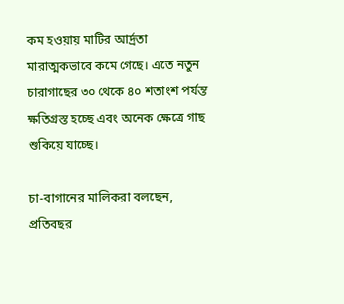কম হওয়ায় মাটির আর্দ্রতা মারাত্মকভাবে কমে গেছে। এতে নতুন চারাগাছের ৩০ থেকে ৪০ শতাংশ পর্যন্ত ক্ষতিগ্রস্ত হচ্ছে এবং অনেক ক্ষেত্রে গাছ শুকিয়ে যাচ্ছে।

চা-বাগানের মালিকরা বলছেন, প্রতিবছর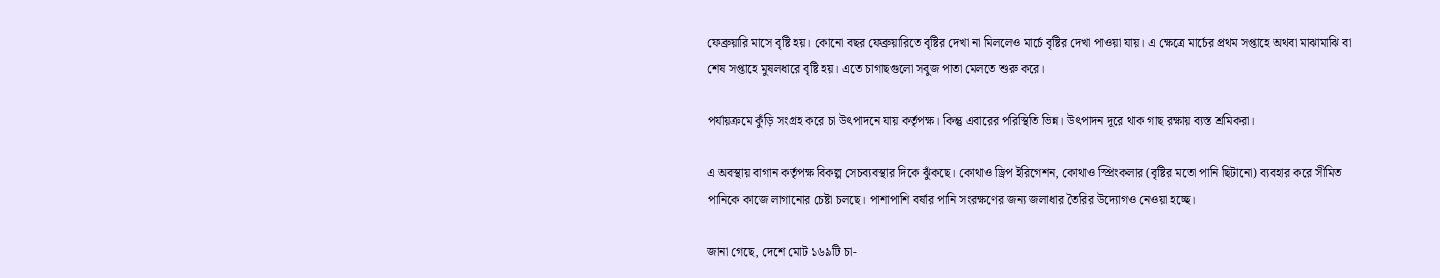ফেব্রুয়ারি মাসে বৃষ্টি হয়। কোনো বছর ফেব্রুয়ারিতে বৃষ্টির দেখা না মিললেও মার্চে বৃষ্টির দেখা পাওয়া যায়। এ ক্ষেত্রে মার্চের প্রথম সপ্তাহে অথবা মাঝামাঝি বা শেষ সপ্তাহে মুষলধারে বৃষ্টি হয়। এতে চাগাছগুলো সবুজ পাতা মেলতে শুরু করে।

পর্যায়ক্রমে কুঁড়ি সংগ্রহ করে চা উৎপাদনে যায় কর্তৃপক্ষ। কিন্তু এবারের পরিস্থিতি ভিন্ন। উৎপাদন দূরে থাক গাছ রক্ষায় ব্যস্ত শ্রমিকরা।

এ অবস্থায় বাগান কর্তৃপক্ষ বিকল্প সেচব্যবস্থার দিকে ঝুঁকছে। কোথাও ড্রিপ ইরিগেশন, কোথাও স্প্রিংকলার (বৃষ্টির মতো পানি ছিটানো) ব্যবহার করে সীমিত পানিকে কাজে লাগানোর চেষ্টা চলছে। পাশাপাশি বর্ষার পানি সংরক্ষণের জন্য জলাধার তৈরির উদ্যোগও নেওয়া হচ্ছে।

জানা গেছে, দেশে মোট ১৬৯টি চা-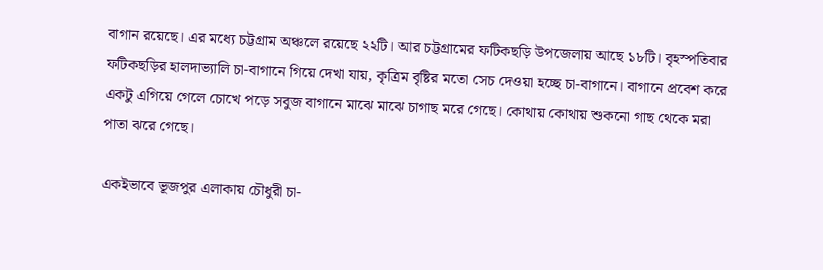বাগান রয়েছে। এর মধ্যে চট্টগ্রাম অঞ্চলে রয়েছে ২২টি। আর চট্টগ্রামের ফটিকছড়ি উপজেলায় আছে ১৮টি। বৃহস্পতিবার ফটিকছড়ির হালদাভ্যালি চা-বাগানে গিয়ে দেখা যায়, কৃত্রিম বৃষ্টির মতো সেচ দেওয়া হচ্ছে চা-বাগানে। বাগানে প্রবেশ করে একটু এগিয়ে গেলে চোখে পড়ে সবুজ বাগানে মাঝে মাঝে চাগাছ মরে গেছে। কোথায় কোথায় শুকনো গাছ থেকে মরা পাতা ঝরে গেছে।

একইভাবে ভূজপুর এলাকায় চৌধুরী চা-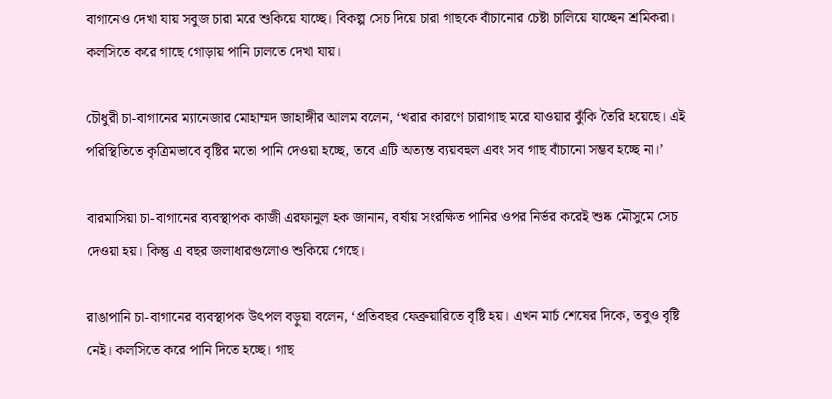বাগানেও দেখা যায় সবুজ চারা মরে শুকিয়ে যাচ্ছে। বিকল্প সেচ দিয়ে চারা গাছকে বাঁচানোর চেষ্টা চালিয়ে যাচ্ছেন শ্রমিকরা। কলসিতে করে গাছে গোড়ায় পানি ঢালতে দেখা যায়।

চৌধুরী চা-বাগানের ম্যানেজার মোহাম্মদ জাহাঙ্গীর আলম বলেন, ‘খরার কারণে চারাগাছ মরে যাওয়ার ঝুঁকি তৈরি হয়েছে। এই পরিস্থিতিতে কৃত্রিমভাবে বৃষ্টির মতো পানি দেওয়া হচ্ছে, তবে এটি অত্যন্ত ব্যয়বহুল এবং সব গাছ বাঁচানো সম্ভব হচ্ছে না।’

বারমাসিয়া চা-বাগানের ব্যবস্থাপক কাজী এরফানুল হক জানান, বর্ষায় সংরক্ষিত পানির ওপর নির্ভর করেই শুষ্ক মৌসুমে সেচ দেওয়া হয়। কিন্তু এ বছর জলাধারগুলোও শুকিয়ে গেছে।

রাঙাপানি চা-বাগানের ব্যবস্থাপক উৎপল বড়ুয়া বলেন, ‘প্রতিবছর ফেব্রুয়ারিতে বৃষ্টি হয়। এখন মার্চ শেষের দিকে, তবুও বৃষ্টি নেই। কলসিতে করে পানি দিতে হচ্ছে। গাছ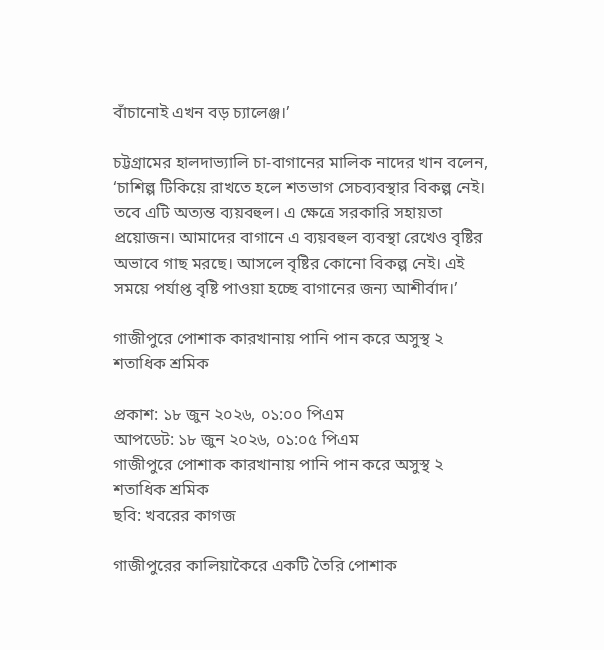বাঁচানোই এখন বড় চ্যালেঞ্জ।’

চট্টগ্রামের হালদাভ্যালি চা-বাগানের মালিক নাদের খান বলেন, ‘চাশিল্প টিকিয়ে রাখতে হলে শতভাগ সেচব্যবস্থার বিকল্প নেই। তবে এটি অত্যন্ত ব্যয়বহুল। এ ক্ষেত্রে সরকারি সহায়তা প্রয়োজন। আমাদের বাগানে এ ব্যয়বহুল ব্যবস্থা রেখেও বৃষ্টির অভাবে গাছ মরছে। আসলে বৃষ্টির কোনো বিকল্প নেই। এই সময়ে পর্যাপ্ত বৃষ্টি পাওয়া হচ্ছে বাগানের জন্য আশীর্বাদ।’

গাজীপুরে পোশাক কারখানায় পানি পান করে অসুস্থ ২ শতাধিক শ্রমিক

প্রকাশ: ১৮ জুন ২০২৬, ০১:০০ পিএম
আপডেট: ১৮ জুন ২০২৬, ০১:০৫ পিএম
গাজীপুরে পোশাক কারখানায় পানি পান করে অসুস্থ ২ শতাধিক শ্রমিক
ছবি: খবরের কাগজ

গাজীপুরের কালিয়াকৈরে একটি তৈরি পোশাক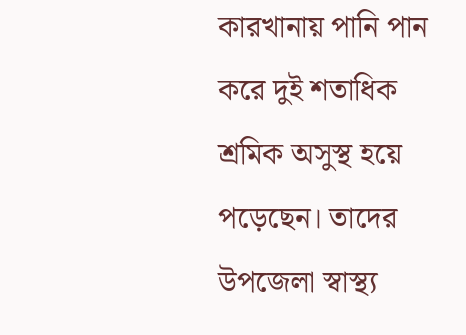কারখানায় পানি পান করে দুই শতাধিক শ্রমিক অসুস্থ হয়ে পড়েছেন। তাদের উপজেলা স্বাস্থ্য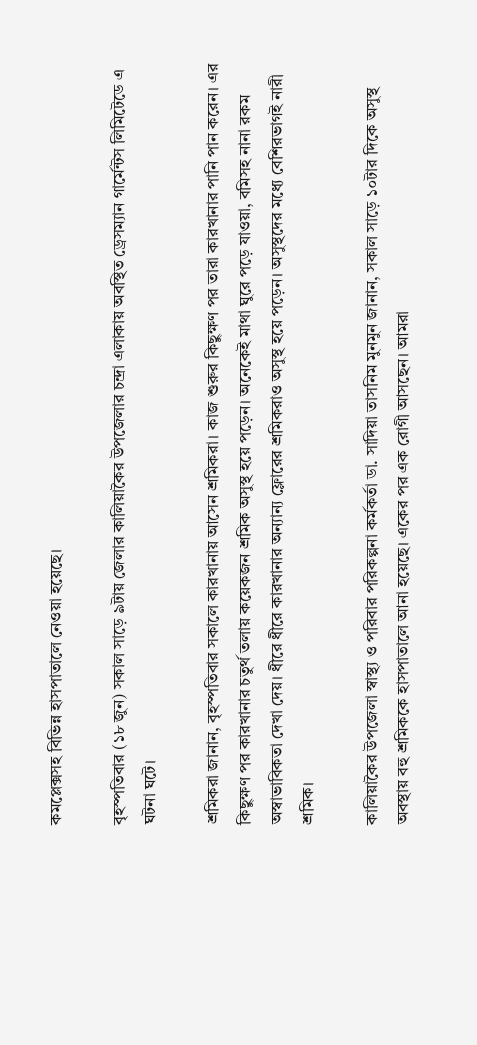কমপ্লেক্সসহ বিভিন্ন হাসপাতালে নেওয়া হয়েছে।

বৃহস্পতিবার (১৮ জুন) সকাল সাড়ে ৯টায় জেলার কালিয়াকৈর উপজেলার চন্দ্রা এলাকায় অবস্থিত ড্রেসম্যান গার্মেন্টস লিমিটেডে এ ঘটনা ঘটে।

শ্রমিকরা জানান, বৃহস্পতিবার সকালে কারখানায় আসেন শ্রমিকরা। কাজ শুরুর কিছুক্ষণ পর তারা কারখানার পানি পান করেন। এর কিছুক্ষণ পর কারখানার চতুর্থ তলায় কয়েকজন শ্রমিক অসুস্থ হয়ে পড়েন। অনেকেই মাথা ঘুরে পড়ে যাওয়া, বমিসহ নানা রকম অস্বাভাবিকতা দেখা দেয়। ধীরে ধীরে কারখানার অন্যান্য ফ্লোরের শ্রমিকরাও অসুস্থ হয়ে পড়েন। অসুস্থদের মধ্যে বেশিরভাগই নারী শ্রমিক।

কালিয়াকৈর উপজেলা স্বাস্থ্য ও পরিবার পরিকল্পনা কর্মকর্তা ডা. সাদিয়া তাসনিম মুনমুন জানান, সকাল সাড়ে ১০টার দিকে অসুস্থ অবস্থায় বহু শ্রমিককে হাসপাতালে আনা হয়েছে। একের পর এক রোগী আসছেন। আমরা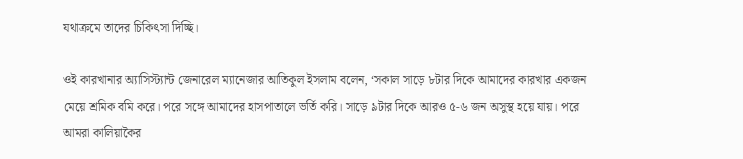যথাক্রমে তাদের চিকিৎসা দিচ্ছি।

ওই কারখানার অ্যাসিস্ট্যান্ট জেনারেল ম্যানেজার আতিকুল ইসলাম বলেন, ‘সকাল সাড়ে ৮টার দিকে আমাদের কারখার একজন মেয়ে শ্রমিক বমি করে। পরে সঙ্গে আমাদের হাসপাতালে ভর্তি করি। সাড়ে ৯টার দিকে আরও ৫-৬ জন অসুস্থ হয়ে যায়। পরে আমরা কালিয়াকৈর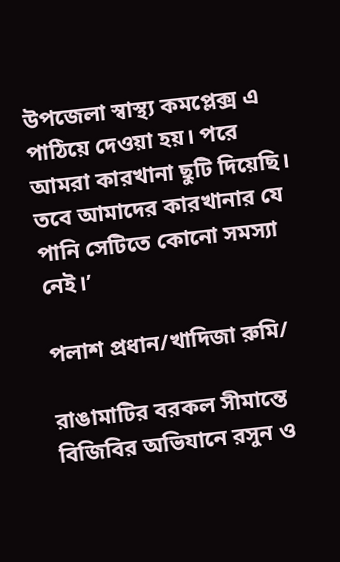উপজেলা স্বাস্থ্য কমপ্লেক্স এ পাঠিয়ে দেওয়া হয়। পরে আমরা কারখানা ছুটি দিয়েছি। তবে আমাদের কারখানার যে পানি সেটিতে কোনো সমস্যা নেই।’

পলাশ প্রধান/খাদিজা রুমি/

রাঙামাটির বরকল সীমান্তে বিজিবির অভিযানে রসুন ও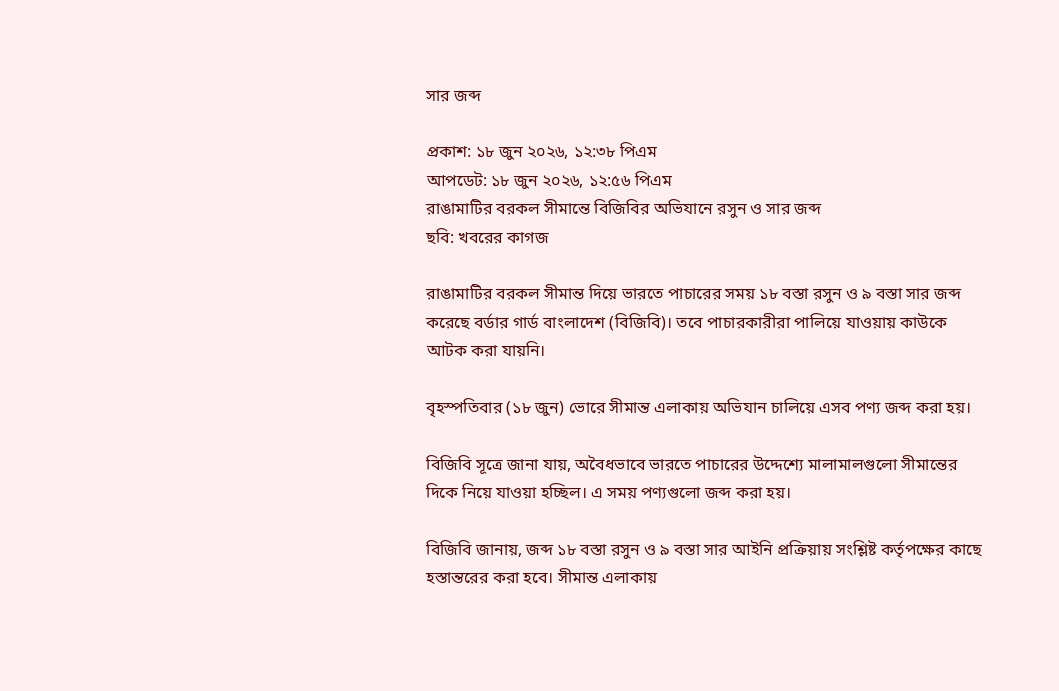সার জব্দ

প্রকাশ: ১৮ জুন ২০২৬, ১২:৩৮ পিএম
আপডেট: ১৮ জুন ২০২৬, ১২:৫৬ পিএম
রাঙামাটির বরকল সীমান্তে বিজিবির অভিযানে রসুন ও সার জব্দ
ছবি: খবরের কাগজ

রাঙামাটির বরকল সীমান্ত দিয়ে ভারতে পাচারের সময় ১৮ বস্তা রসুন ও ৯ বস্তা সার জব্দ করেছে বর্ডার গার্ড বাংলাদেশ (বিজিবি)। তবে পাচারকারীরা পালিয়ে যাওয়ায় কাউকে আটক করা যায়নি।

বৃহস্পতিবার (১৮ জুন) ভোরে সীমান্ত এলাকায় অভিযান চালিয়ে এসব পণ্য জব্দ করা হয়।

বিজিবি সূত্রে জানা যায়, অবৈধভাবে ভারতে পাচারের উদ্দেশ্যে মালামালগুলো সীমান্তের দিকে নিয়ে যাওয়া হচ্ছিল। এ সময় পণ্যগুলো জব্দ করা হয়।

বিজিবি জানায়, জব্দ ১৮ বস্তা রসুন ও ৯ বস্তা সার আইনি প্রক্রিয়ায় সংশ্লিষ্ট কর্তৃপক্ষের কাছে হস্তান্তরের করা হবে। সীমান্ত এলাকায়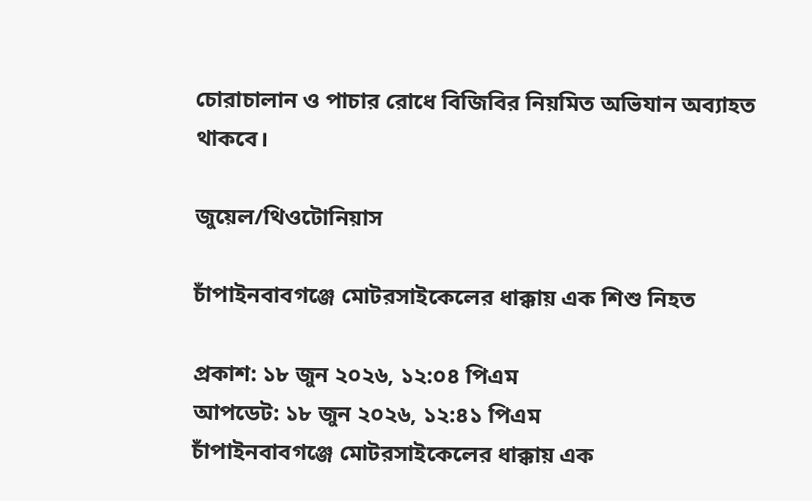চোরাচালান ও পাচার রোধে বিজিবির নিয়মিত অভিযান অব্যাহত থাকবে।

জুয়েল/থিওটোনিয়াস

চাঁপাইনবাবগঞ্জে মোটরসাইকেলের ধাক্কায় এক শিশু নিহত

প্রকাশ: ১৮ জুন ২০২৬, ১২:০৪ পিএম
আপডেট: ১৮ জুন ২০২৬, ১২:৪১ পিএম
চাঁপাইনবাবগঞ্জে মোটরসাইকেলের ধাক্কায় এক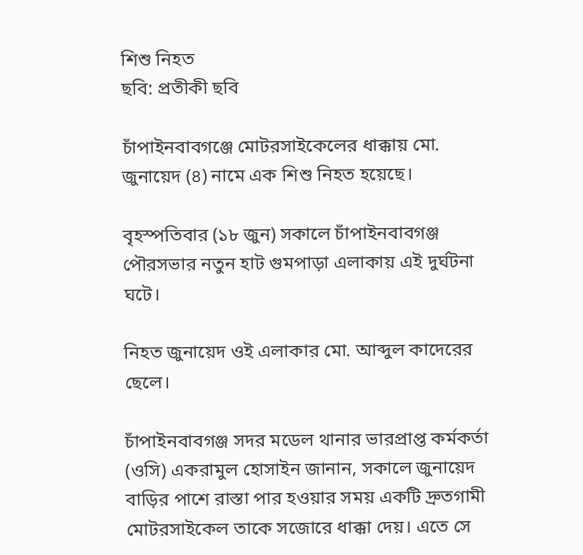শিশু নিহত
ছবি: প্রতীকী ছবি

চাঁপাইনবাবগঞ্জে মোটরসাইকেলের ধাক্কায় মো. জুনায়েদ (৪) নামে এক শিশু নিহত হয়েছে।

বৃহস্পতিবার (১৮ জুন) সকালে চাঁপাইনবাবগঞ্জ পৌরসভার নতুন হাট গুমপাড়া এলাকায় এই দুর্ঘটনা ঘটে।

নিহত জুনায়েদ ওই এলাকার মো. আব্দুল কাদেরের ছেলে।

চাঁপাইনবাবগঞ্জ সদর মডেল থানার ভারপ্রাপ্ত কর্মকর্তা (ওসি) একরামুল হোসাইন জানান, সকালে জুনায়েদ বাড়ির পাশে রাস্তা পার হওয়ার সময় একটি দ্রুতগামী মোটরসাইকেল তাকে সজোরে ধাক্কা দেয়। এতে সে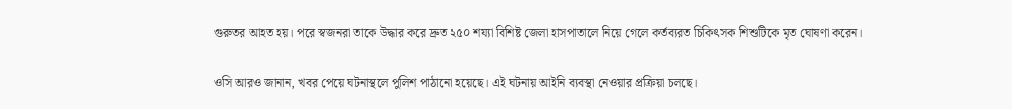গুরুতর আহত হয়। পরে স্বজনরা তাকে উদ্ধার করে দ্রুত ২৫০ শয্যা বিশিষ্ট জেলা হাসপাতালে নিয়ে গেলে কর্তব্যরত চিকিৎসক শিশুটিকে মৃত ঘোষণা করেন।

ওসি আরও জানান, খবর পেয়ে ঘটনাস্থলে পুলিশ পাঠানো হয়েছে। এই ঘটনায় আইনি ব্যবস্থা নেওয়ার প্রক্রিয়া চলছে।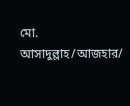মো. আসাদুল্লাহ/আজহার/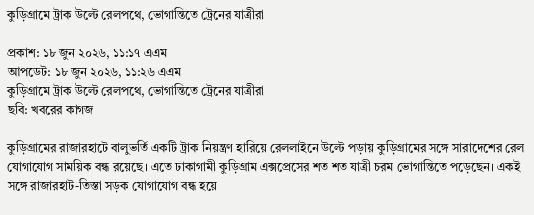কুড়িগ্রামে ট্রাক উল্টে রেলপথে, ভোগান্তিতে ট্রেনের যাত্রীরা

প্রকাশ: ১৮ জুন ২০২৬, ১১:১৭ এএম
আপডেট: ১৮ জুন ২০২৬, ১১:২৬ এএম
কুড়িগ্রামে ট্রাক উল্টে রেলপথে, ভোগান্তিতে ট্রেনের যাত্রীরা
ছবি: খবরের কাগজ

কুড়িগ্রামের রাজারহাটে বালুভর্তি একটি ট্রাক নিয়ন্ত্রণ হারিয়ে রেললাইনে উল্টে পড়ায় কুড়িগ্রামের সঙ্গে সারাদেশের রেল যোগাযোগ সাময়িক বন্ধ রয়েছে। এতে ঢাকাগামী কুড়িগ্রাম এক্সপ্রেসের শত শত যাত্রী চরম ভোগান্তিতে পড়েছেন। একই সঙ্গে রাজারহাট-তিস্তা সড়ক যোগাযোগ বন্ধ হয়ে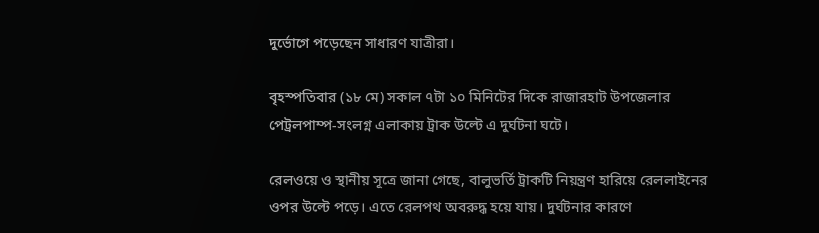দুর্ভোগে পড়েছেন সাধারণ যাত্রীরা।

বৃহস্পতিবার (১৮ মে) সকাল ৭টা ১০ মিনিটের দিকে রাজারহাট উপজেলার পেট্রলপাম্প-সংলগ্ন এলাকায় ট্রাক উল্টে এ দুর্ঘটনা ঘটে।

রেলওয়ে ও স্থানীয় সূত্রে জানা গেছে, বালুভর্তি ট্রাকটি নিয়ন্ত্রণ হারিয়ে রেললাইনের ওপর উল্টে পড়ে। এতে রেলপথ অবরুদ্ধ হয়ে যায়। দুর্ঘটনার কারণে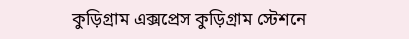কুড়িগ্রাম এক্সপ্রেস কুড়িগ্রাম স্টেশনে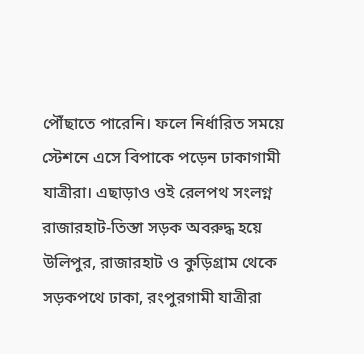পৌঁছাতে পারেনি। ফলে নির্ধারিত সময়ে স্টেশনে এসে বিপাকে পড়েন ঢাকাগামী যাত্রীরা। এছাড়াও ওই রেলপথ সংলগ্ন রাজারহাট-তিস্তা সড়ক অবরুদ্ধ হয়ে উলিপুর, রাজারহাট ও কুড়িগ্রাম থেকে সড়কপথে ঢাকা, রংপুরগামী যাত্রীরা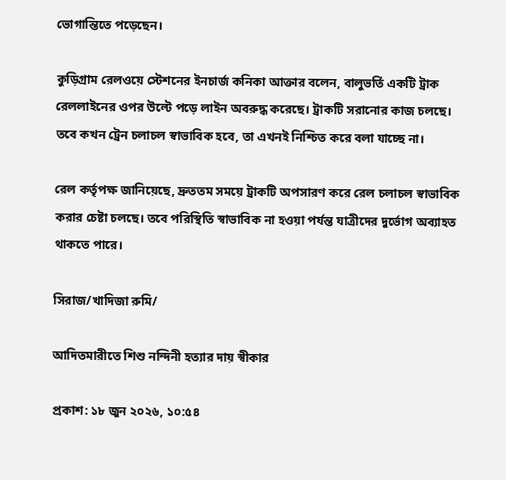ভোগান্তিতে পড়েছেন।

কুড়িগ্রাম রেলওয়ে স্টেশনের ইনচার্জ কনিকা আক্তার বলেন, বালুভর্তি একটি ট্রাক রেললাইনের ওপর উল্টে পড়ে লাইন অবরুদ্ধ করেছে। ট্রাকটি সরানোর কাজ চলছে। তবে কখন ট্রেন চলাচল স্বাভাবিক হবে, তা এখনই নিশ্চিত করে বলা যাচ্ছে না।

রেল কর্তৃপক্ষ জানিয়েছে, দ্রুততম সময়ে ট্রাকটি অপসারণ করে রেল চলাচল স্বাভাবিক করার চেষ্টা চলছে। তবে পরিস্থিতি স্বাভাবিক না হওয়া পর্যন্ত যাত্রীদের দুর্ভোগ অব্যাহত থাকতে পারে।

সিরাজ/খাদিজা রুমি/

আদিতমারীতে শিশু নন্দিনী হত্যার দায় স্বীকার

প্রকাশ: ১৮ জুন ২০২৬, ১০:৫৪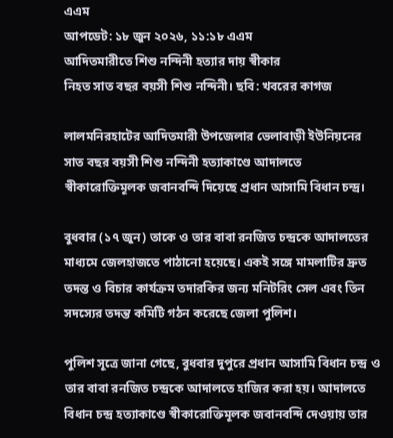এএম
আপডেট: ১৮ জুন ২০২৬, ১১:১৮ এএম
আদিতমারীতে শিশু নন্দিনী হত্যার দায় স্বীকার
নিহত সাত বছর বয়সী শিশু নন্দিনী। ছবি: খবরের কাগজ

লালমনিরহাটের আদিতমারী উপজেলার ভেলাবাড়ী ইউনিয়নের সাত বছর বয়সী শিশু নন্দিনী হত্যাকাণ্ডে আদালতে স্বীকারোক্তিমূলক জবানবন্দি দিয়েছে প্রধান আসামি বিধান চন্দ্র।

বুধবার (১৭ জুন) তাকে ও তার বাবা রনজিত চন্দ্রকে আদালতের মাধ্যমে জেলহাজতে পাঠানো হয়েছে। একই সঙ্গে মামলাটির দ্রুত তদন্ত ও বিচার কার্যক্রম তদারকির জন্য মনিটরিং সেল এবং তিন সদস্যের তদন্ত কমিটি গঠন করেছে জেলা পুলিশ।

পুলিশ সূত্রে জানা গেছে, বুধবার দুপুরে প্রধান আসামি বিধান চন্দ্র ও তার বাবা রনজিত চন্দ্রকে আদালতে হাজির করা হয়। আদালতে বিধান চন্দ্র হত্যাকাণ্ডে স্বীকারোক্তিমূলক জবানবন্দি দেওয়ায় তার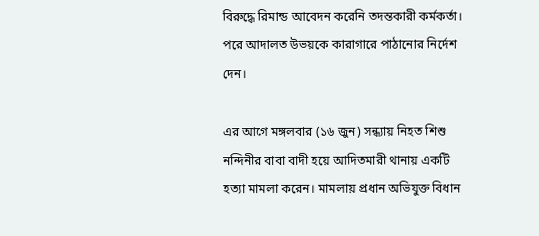বিরুদ্ধে রিমান্ড আবেদন করেনি তদন্তকারী কর্মকর্তা। পরে আদালত উভয়কে কারাগারে পাঠানোর নির্দেশ দেন।

এর আগে মঙ্গলবার (১৬ জুন) সন্ধ্যায় নিহত শিশু নন্দিনীর বাবা বাদী হয়ে আদিতমারী থানায় একটি হত্যা মামলা করেন। মামলায় প্রধান অভিযুক্ত বিধান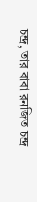চন্দ্র, তার বাবা রনজিত চন্দ্র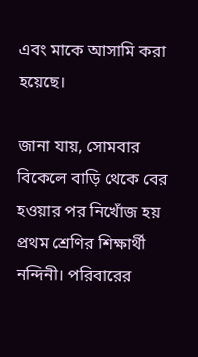এবং মাকে আসামি করা হয়েছে।

জানা যায়, সোমবার বিকেলে বাড়ি থেকে বের হওয়ার পর নিখোঁজ হয় প্রথম শ্রেণির শিক্ষার্থী নন্দিনী। পরিবারের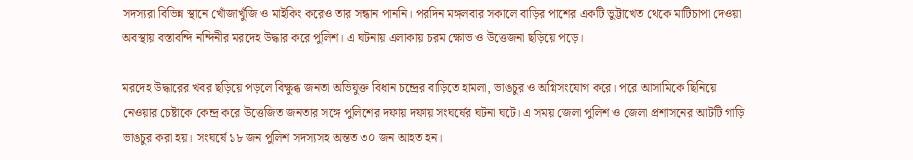সদস্যরা বিভিন্ন স্থানে খোঁজাখুঁজি ও মাইকিং করেও তার সন্ধান পাননি। পরদিন মঙ্গলবার সকালে বাড়ির পাশের একটি ভুট্টাখেত থেকে মাটিচাপা দেওয়া অবস্থায় বস্তাবন্দি নন্দিনীর মরদেহ উদ্ধার করে পুলিশ। এ ঘটনায় এলাকায় চরম ক্ষোভ ও উত্তেজনা ছড়িয়ে পড়ে।

মরদেহ উদ্ধারের খবর ছড়িয়ে পড়লে বিক্ষুব্ধ জনতা অভিযুক্ত বিধান চন্দ্রের বাড়িতে হামলা, ভাঙচুর ও অগ্নিসংযোগ করে। পরে আসামিকে ছিনিয়ে নেওয়ার চেষ্টাকে কেন্দ্র করে উত্তেজিত জনতার সঙ্গে পুলিশের দফায় দফায় সংঘর্ষের ঘটনা ঘটে। এ সময় জেলা পুলিশ ও জেলা প্রশাসনের আটটি গাড়ি ভাঙচুর করা হয়। সংঘর্ষে ১৮ জন পুলিশ সদস্যসহ অন্তত ৩০ জন আহত হন।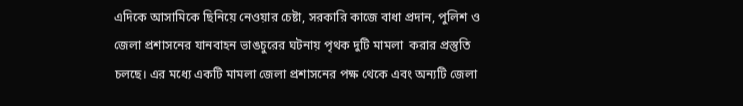এদিকে আসামিকে ছিনিয়ে নেওয়ার চেষ্টা, সরকারি কাজে বাধা প্রদান, পুলিশ ও জেলা প্রশাসনের যানবাহন ভাঙচুরের ঘটনায় পৃথক দুটি মামলা  করার প্রস্তুতি চলছে। এর মধ্যে একটি মামলা জেলা প্রশাসনের পক্ষ থেকে এবং অন্যটি জেলা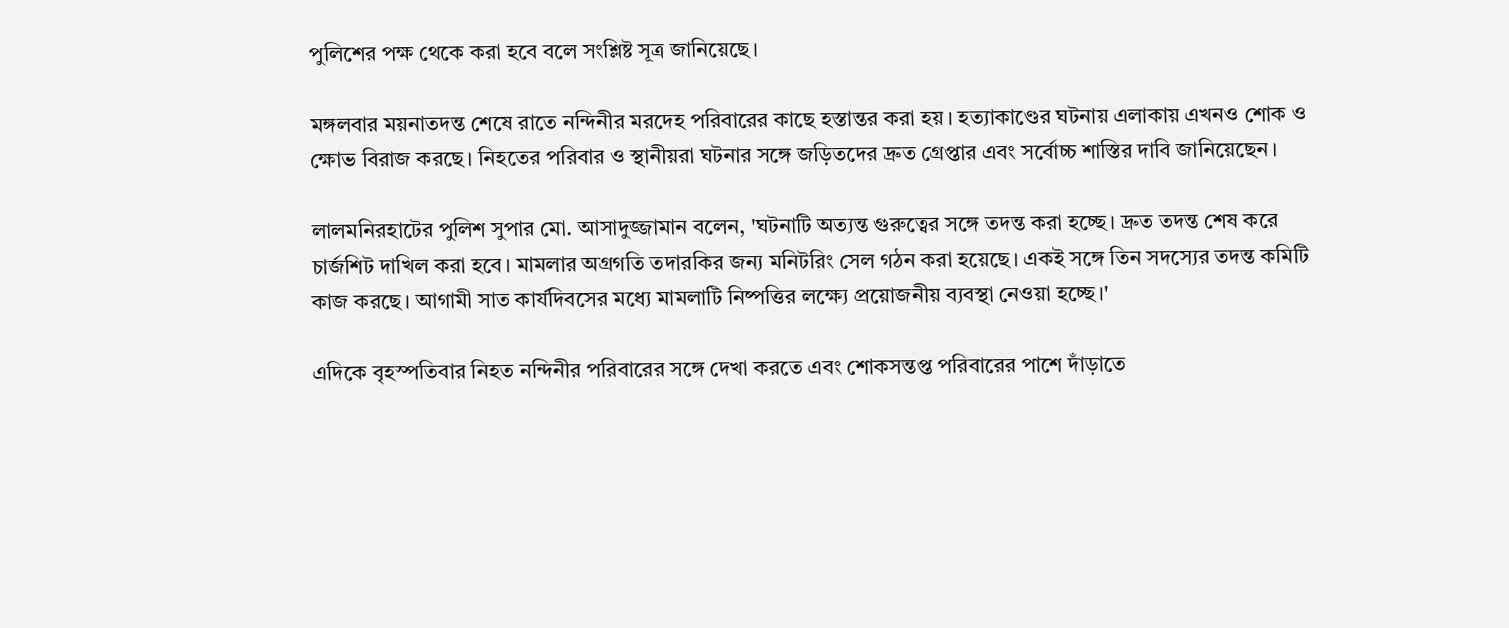পুলিশের পক্ষ থেকে করা হবে বলে সংশ্লিষ্ট সূত্র জানিয়েছে।

মঙ্গলবার ময়নাতদন্ত শেষে রাতে নন্দিনীর মরদেহ পরিবারের কাছে হস্তান্তর করা হয়। হত্যাকাণ্ডের ঘটনায় এলাকায় এখনও শোক ও ক্ষোভ বিরাজ করছে। নিহতের পরিবার ও স্থানীয়রা ঘটনার সঙ্গে জড়িতদের দ্রুত গ্রেপ্তার এবং সর্বোচ্চ শাস্তির দাবি জানিয়েছেন।

লালমনিরহাটের পুলিশ সুপার মো. আসাদুজ্জামান বলেন, 'ঘটনাটি অত্যন্ত গুরুত্বের সঙ্গে তদন্ত করা হচ্ছে। দ্রুত তদন্ত শেষ করে চার্জশিট দাখিল করা হবে। মামলার অগ্রগতি তদারকির জন্য মনিটরিং সেল গঠন করা হয়েছে। একই সঙ্গে তিন সদস্যের তদন্ত কমিটি কাজ করছে। আগামী সাত কার্যদিবসের মধ্যে মামলাটি নিষ্পত্তির লক্ষ্যে প্রয়োজনীয় ব্যবস্থা নেওয়া হচ্ছে।'

এদিকে বৃহস্পতিবার নিহত নন্দিনীর পরিবারের সঙ্গে দেখা করতে এবং শোকসন্তপ্ত পরিবারের পাশে দাঁড়াতে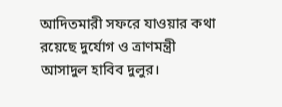আদিতমারী সফরে যাওয়ার কথা রয়েছে দুর্যোগ ও ত্রাণমন্ত্রী আসাদুল হাবিব দুলুর।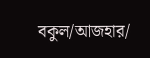বকুল/আজহার/